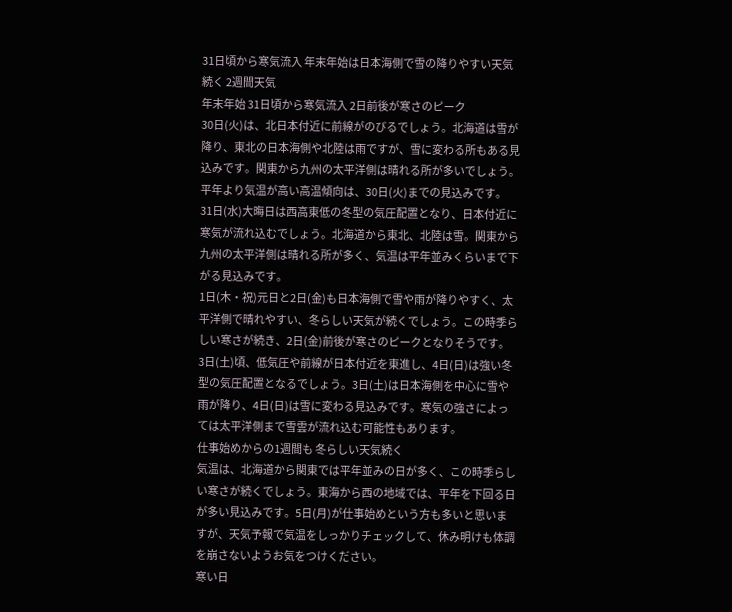31日頃から寒気流入 年末年始は日本海側で雪の降りやすい天気続く 2週間天気
年末年始 31日頃から寒気流入 2日前後が寒さのピーク
30日(火)は、北日本付近に前線がのびるでしょう。北海道は雪が降り、東北の日本海側や北陸は雨ですが、雪に変わる所もある見込みです。関東から九州の太平洋側は晴れる所が多いでしょう。平年より気温が高い高温傾向は、30日(火)までの見込みです。
31日(水)大晦日は西高東低の冬型の気圧配置となり、日本付近に寒気が流れ込むでしょう。北海道から東北、北陸は雪。関東から九州の太平洋側は晴れる所が多く、気温は平年並みくらいまで下がる見込みです。
1日(木・祝)元日と2日(金)も日本海側で雪や雨が降りやすく、太平洋側で晴れやすい、冬らしい天気が続くでしょう。この時季らしい寒さが続き、2日(金)前後が寒さのピークとなりそうです。
3日(土)頃、低気圧や前線が日本付近を東進し、4日(日)は強い冬型の気圧配置となるでしょう。3日(土)は日本海側を中心に雪や雨が降り、4日(日)は雪に変わる見込みです。寒気の強さによっては太平洋側まで雪雲が流れ込む可能性もあります。
仕事始めからの1週間も 冬らしい天気続く
気温は、北海道から関東では平年並みの日が多く、この時季らしい寒さが続くでしょう。東海から西の地域では、平年を下回る日が多い見込みです。5日(月)が仕事始めという方も多いと思いますが、天気予報で気温をしっかりチェックして、休み明けも体調を崩さないようお気をつけください。
寒い日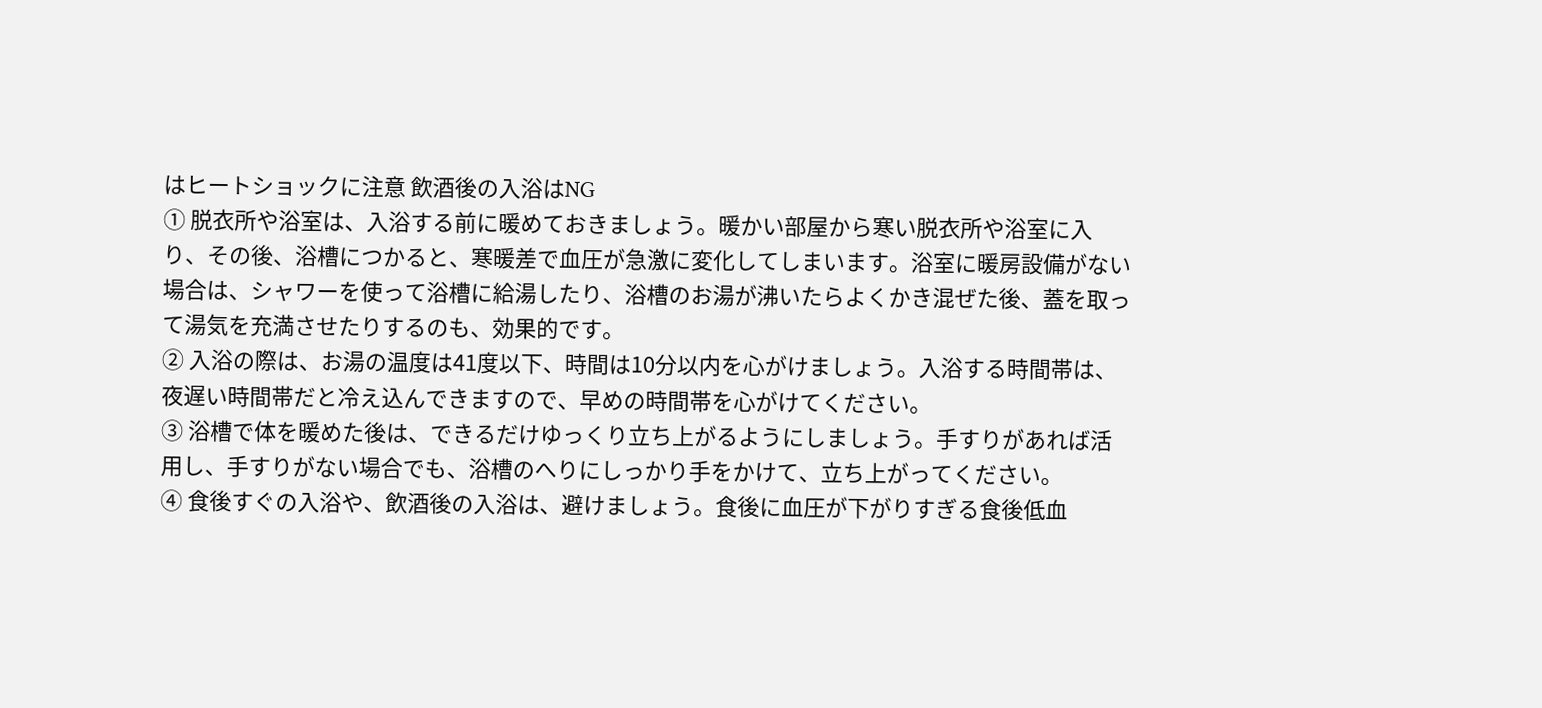はヒートショックに注意 飲酒後の入浴はNG
① 脱衣所や浴室は、入浴する前に暖めておきましょう。暖かい部屋から寒い脱衣所や浴室に入り、その後、浴槽につかると、寒暖差で血圧が急激に変化してしまいます。浴室に暖房設備がない場合は、シャワーを使って浴槽に給湯したり、浴槽のお湯が沸いたらよくかき混ぜた後、蓋を取って湯気を充満させたりするのも、効果的です。
② 入浴の際は、お湯の温度は41度以下、時間は10分以内を心がけましょう。入浴する時間帯は、夜遅い時間帯だと冷え込んできますので、早めの時間帯を心がけてください。
③ 浴槽で体を暖めた後は、できるだけゆっくり立ち上がるようにしましょう。手すりがあれば活用し、手すりがない場合でも、浴槽のへりにしっかり手をかけて、立ち上がってください。
④ 食後すぐの入浴や、飲酒後の入浴は、避けましょう。食後に血圧が下がりすぎる食後低血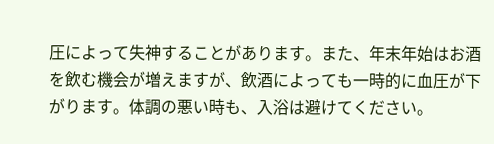圧によって失神することがあります。また、年末年始はお酒を飲む機会が増えますが、飲酒によっても一時的に血圧が下がります。体調の悪い時も、入浴は避けてください。